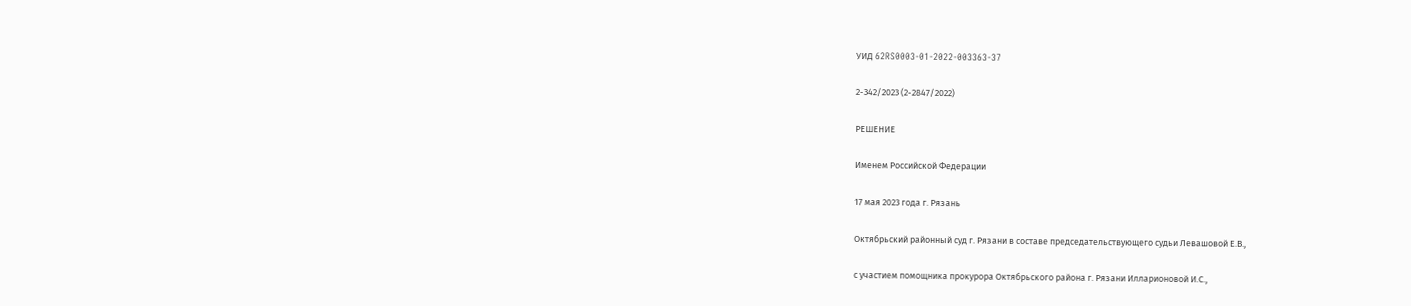УИД 62RS0003-01-2022-003363-37

2-342/2023 (2-2847/2022)

РЕШЕНИЕ

Именем Российской Федерации

17 мая 2023 года г. Рязань

Октябрьский районный суд г. Рязани в составе председательствующего судьи Левашовой Е.В.,

с участием помощника прокурора Октябрьского района г. Рязани Илларионовой И.С.,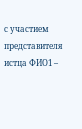с участием представителя истца ФИО1 –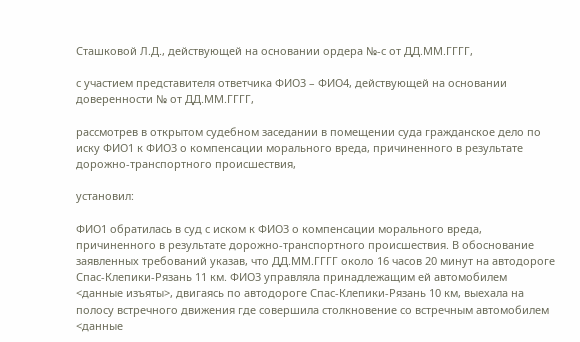Сташковой Л.Д., действующей на основании ордера №-с от ДД.ММ.ГГГГ,

с участием представителя ответчика ФИО3 – ФИО4, действующей на основании доверенности № от ДД.ММ.ГГГГ,

рассмотрев в открытом судебном заседании в помещении суда гражданское дело по иску ФИО1 к ФИО3 о компенсации морального вреда, причиненного в результате дорожно-транспортного происшествия,

установил:

ФИО1 обратилась в суд с иском к ФИО3 о компенсации морального вреда, причиненного в результате дорожно-транспортного происшествия. В обоснование заявленных требований указав, что ДД.ММ.ГГГГ около 16 часов 20 минут на автодороге Спас-Клепики-Рязань 11 км. ФИО3 управляла принадлежащим ей автомобилем <данные изъяты>, двигаясь по автодороге Спас-Клепики-Рязань 10 км, выехала на полосу встречного движения где совершила столкновение со встречным автомобилем <данные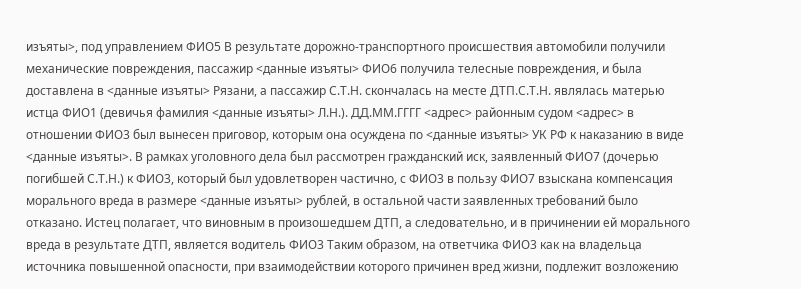изъяты>, под управлением ФИО5 В результате дорожно-транспортного происшествия автомобили получили механические повреждения, пассажир <данные изъяты> ФИО6 получила телесные повреждения, и была доставлена в <данные изъяты> Рязани, а пассажир С.Т.Н. скончалась на месте ДТП.С.Т.Н. являлась матерью истца ФИО1 (девичья фамилия <данные изъяты> Л.Н.). ДД.ММ.ГГГГ <адрес> районным судом <адрес> в отношении ФИО3 был вынесен приговор, которым она осуждена по <данные изъяты> УК РФ к наказанию в виде <данные изъяты>. В рамках уголовного дела был рассмотрен гражданский иск, заявленный ФИО7 (дочерью погибшей С.Т.Н.) к ФИО3, который был удовлетворен частично, с ФИО3 в пользу ФИО7 взыскана компенсация морального вреда в размере <данные изъяты> рублей, в остальной части заявленных требований было отказано. Истец полагает, что виновным в произошедшем ДТП, а следовательно, и в причинении ей морального вреда в результате ДТП, является водитель ФИО3 Таким образом, на ответчика ФИО3 как на владельца источника повышенной опасности, при взаимодействии которого причинен вред жизни, подлежит возложению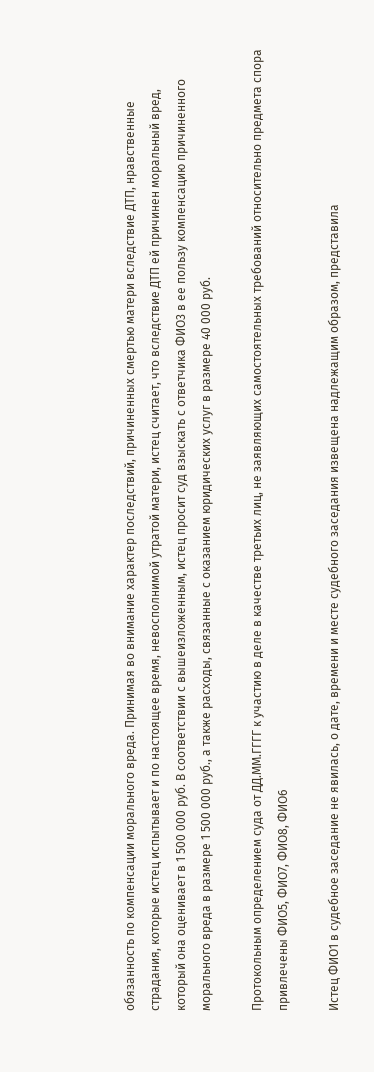обязанность по компенсации морального вреда. Принимая во внимание характер последствий, причиненных смертью матери вследствие ДТП, нравственные страдания, которые истец испытывает и по настоящее время, невосполнимой утратой матери, истец считает, что вследствие ДТП ей причинен моральный вред, который она оценивает в 1 500 000 руб. В соответствии с вышеизложенным, истец просит суд взыскать с ответчика ФИО3 в ее пользу компенсацию причиненного морального вреда в размере 1 500 000 руб., а также расходы, связанные с оказанием юридических услуг в размере 40 000 руб.

Протокольным определением суда от ДД.ММ.ГГГГ к участию в деле в качестве третьих лиц, не заявляющих самостоятельных требований относительно предмета спора привлечены ФИО5, ФИО7, ФИО8, ФИО6

Истец ФИО1 в судебное заседание не явилась, о дате, времени и месте судебного заседания извещена надлежащим образом, представила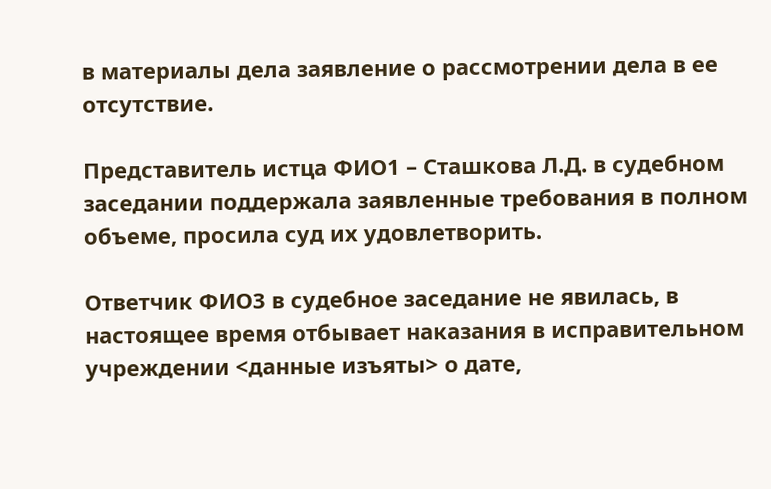в материалы дела заявление о рассмотрении дела в ее отсутствие.

Представитель истца ФИО1 – Сташкова Л.Д. в судебном заседании поддержала заявленные требования в полном объеме, просила суд их удовлетворить.

Ответчик ФИО3 в судебное заседание не явилась, в настоящее время отбывает наказания в исправительном учреждении <данные изъяты> о дате,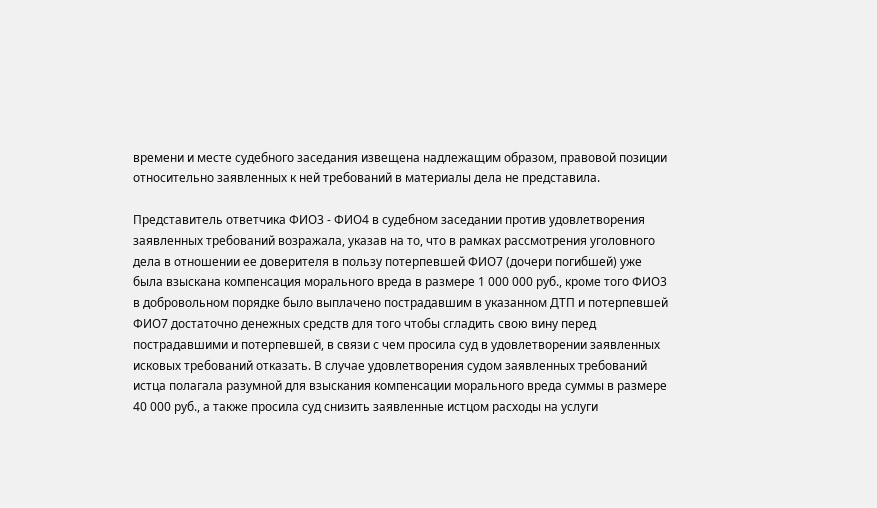времени и месте судебного заседания извещена надлежащим образом, правовой позиции относительно заявленных к ней требований в материалы дела не представила.

Представитель ответчика ФИО3 - ФИО4 в судебном заседании против удовлетворения заявленных требований возражала, указав на то, что в рамках рассмотрения уголовного дела в отношении ее доверителя в пользу потерпевшей ФИО7 (дочери погибшей) уже была взыскана компенсация морального вреда в размере 1 000 000 руб., кроме того ФИО3 в добровольном порядке было выплачено пострадавшим в указанном ДТП и потерпевшей ФИО7 достаточно денежных средств для того чтобы сгладить свою вину перед пострадавшими и потерпевшей, в связи с чем просила суд в удовлетворении заявленных исковых требований отказать. В случае удовлетворения судом заявленных требований истца полагала разумной для взыскания компенсации морального вреда суммы в размере 40 000 руб., а также просила суд снизить заявленные истцом расходы на услуги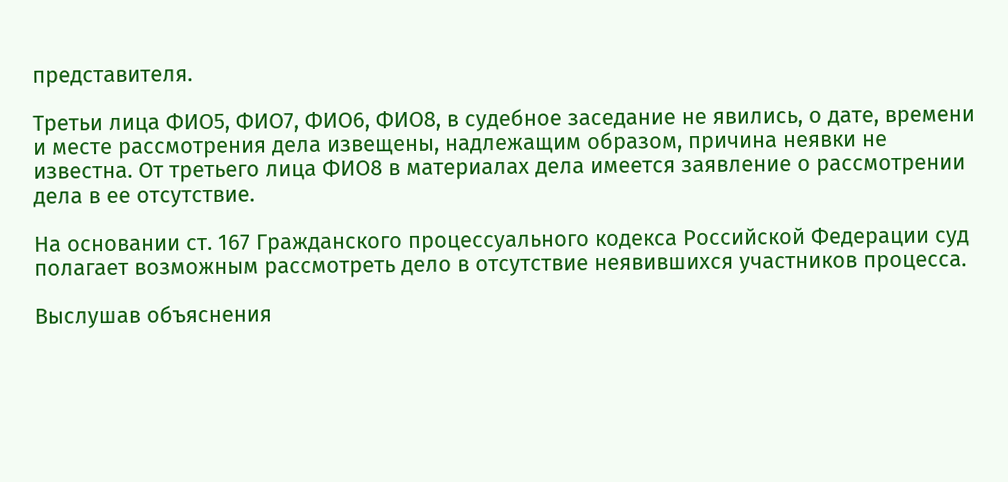представителя.

Третьи лица ФИО5, ФИО7, ФИО6, ФИО8, в судебное заседание не явились, о дате, времени и месте рассмотрения дела извещены, надлежащим образом, причина неявки не известна. От третьего лица ФИО8 в материалах дела имеется заявление о рассмотрении дела в ее отсутствие.

На основании ст. 167 Гражданского процессуального кодекса Российской Федерации суд полагает возможным рассмотреть дело в отсутствие неявившихся участников процесса.

Выслушав объяснения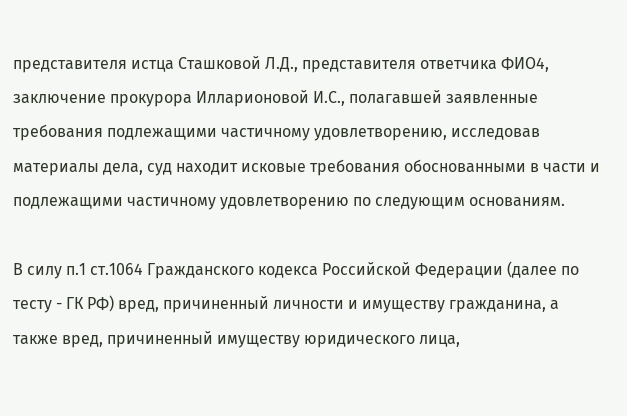представителя истца Сташковой Л.Д., представителя ответчика ФИО4, заключение прокурора Илларионовой И.С., полагавшей заявленные требования подлежащими частичному удовлетворению, исследовав материалы дела, суд находит исковые требования обоснованными в части и подлежащими частичному удовлетворению по следующим основаниям.

В силу п.1 ст.1064 Гражданского кодекса Российской Федерации (далее по тесту - ГК РФ) вред, причиненный личности и имуществу гражданина, а также вред, причиненный имуществу юридического лица,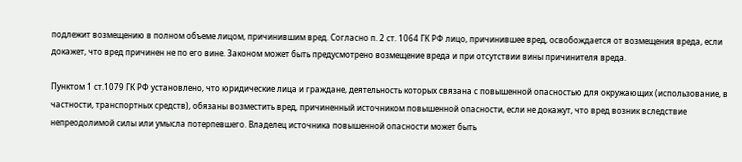подлежит возмещению в полном объеме лицом, причинившим вред. Согласно п. 2 ст. 1064 ГК РФ лицо, причинившее вред, освобождается от возмещения вреда, если докажет, что вред причинен не по его вине. Законом может быть предусмотрено возмещение вреда и при отсутствии вины причинителя вреда.

Пунктом 1 ст.1079 ГК РФ установлено, что юридические лица и граждане, деятельность которых связана с повышенной опасностью для окружающих (использование, в частности, транспортных средств), обязаны возместить вред, причиненный источником повышенной опасности, если не докажут, что вред возник вследствие непреодолимой силы или умысла потерпевшего. Владелец источника повышенной опасности может быть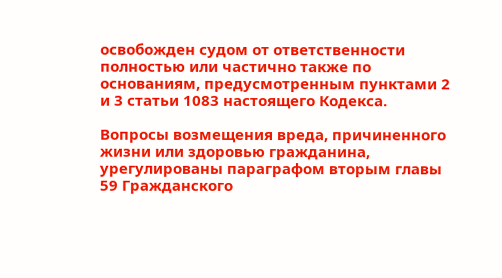освобожден судом от ответственности полностью или частично также по основаниям, предусмотренным пунктами 2 и 3 статьи 1083 настоящего Кодекса.

Вопросы возмещения вреда, причиненного жизни или здоровью гражданина, урегулированы параграфом вторым главы 59 Гражданского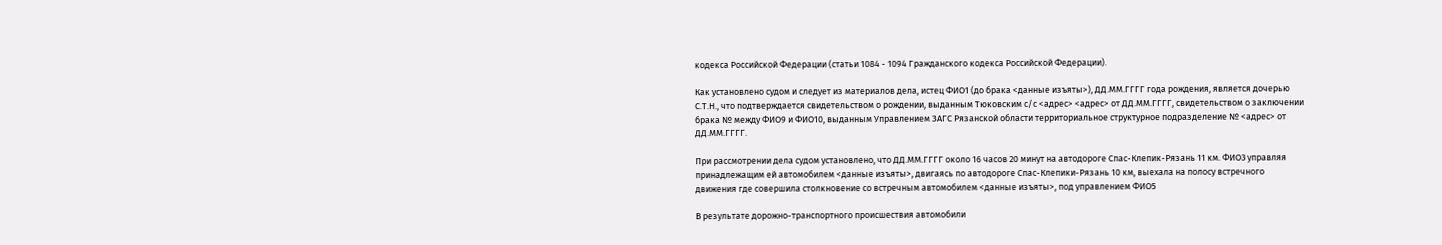кодекса Российской Федерации (статьи 1084 - 1094 Гражданского кодекса Российской Федерации).

Как установлено судом и следует из материалов дела, истец ФИО1 (до брака <данные изъяты>), ДД.ММ.ГГГГ года рождения, является дочерью С.Т.Н., что подтверждается свидетельством о рождении, выданным Тюковским с/с <адрес> <адрес> от ДД.ММ.ГГГГ, свидетельством о заключении брака № между ФИО9 и ФИО10, выданным Управлением ЗАГС Рязанской области территориальное структурное подразделение № <адрес> от ДД.ММ.ГГГГ.

При рассмотрении дела судом установлено, что ДД.ММ.ГГГГ около 16 часов 20 минут на автодороге Спас-Клепик-Рязань 11 км. ФИО3 управляя принадлежащим ей автомобилем <данные изъяты>, двигаясь по автодороге Спас-Клепики-Рязань 10 км, выехала на полосу встречного движения где совершила столкновение со встречным автомобилем <данные изъяты>, под управлением ФИО5

В результате дорожно-транспортного происшествия автомобили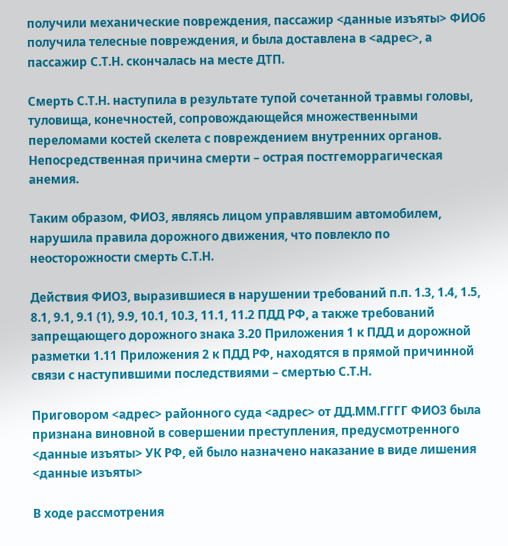получили механические повреждения, пассажир <данные изъяты> ФИО6 получила телесные повреждения, и была доставлена в <адрес>, а пассажир С.Т.Н. скончалась на месте ДТП.

Смерть С.Т.Н. наступила в результате тупой сочетанной травмы головы, туловища, конечностей, сопровождающейся множественными переломами костей скелета с повреждением внутренних органов. Непосредственная причина смерти – острая постгеморрагическая анемия.

Таким образом, ФИО3, являясь лицом управлявшим автомобилем, нарушила правила дорожного движения, что повлекло по неосторожности смерть С.Т.Н.

Действия ФИО3, выразившиеся в нарушении требований п.п. 1.3, 1.4, 1.5, 8.1, 9.1, 9.1 (1), 9.9, 10.1, 10.3, 11.1, 11.2 ПДД РФ, а также требований запрещающего дорожного знака 3.20 Приложения 1 к ПДД и дорожной разметки 1.11 Приложения 2 к ПДД РФ, находятся в прямой причинной связи с наступившими последствиями – смертью С.Т.Н.

Приговором <адрес> районного суда <адрес> от ДД.ММ.ГГГГ ФИО3 была признана виновной в совершении преступления, предусмотренного <данные изъяты> УК РФ, ей было назначено наказание в виде лишения <данные изъяты>

В ходе рассмотрения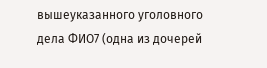вышеуказанного уголовного дела ФИО7 (одна из дочерей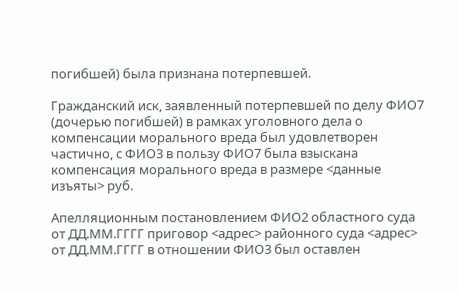погибшей) была признана потерпевшей.

Гражданский иск, заявленный потерпевшей по делу ФИО7 (дочерью погибшей) в рамках уголовного дела о компенсации морального вреда был удовлетворен частично, с ФИО3 в пользу ФИО7 была взыскана компенсация морального вреда в размере <данные изъяты> руб.

Апелляционным постановлением ФИО2 областного суда от ДД.ММ.ГГГГ приговор <адрес> районного суда <адрес> от ДД.ММ.ГГГГ в отношении ФИО3 был оставлен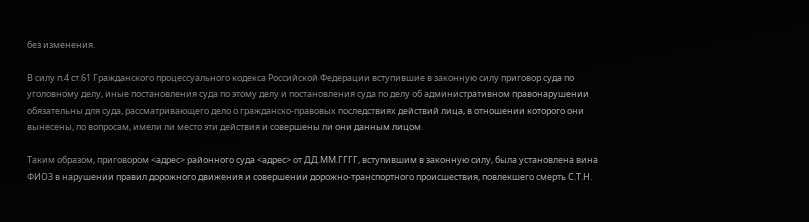без изменения.

В силу п.4 ст.61 Гражданского процессуального кодекса Российской Федерации вступившие в законную силу приговор суда по уголовному делу, иные постановления суда по этому делу и постановления суда по делу об административном правонарушении обязательны для суда, рассматривающего дело о гражданско-правовых последствиях действий лица, в отношении которого они вынесены, по вопросам, имели ли место эти действия и совершены ли они данным лицом.

Таким образом, приговором <адрес> районного суда <адрес> от ДД.ММ.ГГГГ, вступившим в законную силу, была установлена вина ФИО3 в нарушении правил дорожного движения и совершении дорожно-транспортного происшествия, повлекшего смерть С.Т.Н.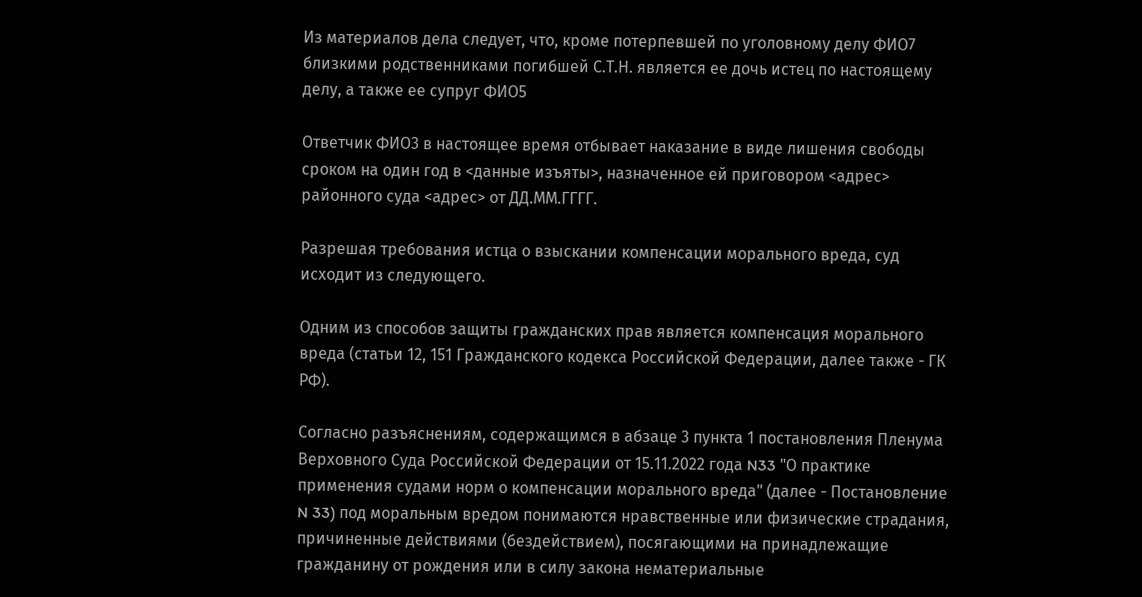Из материалов дела следует, что, кроме потерпевшей по уголовному делу ФИО7 близкими родственниками погибшей С.Т.Н. является ее дочь истец по настоящему делу, а также ее супруг ФИО5

Ответчик ФИО3 в настоящее время отбывает наказание в виде лишения свободы сроком на один год в <данные изъяты>, назначенное ей приговором <адрес> районного суда <адрес> от ДД.ММ.ГГГГ.

Разрешая требования истца о взыскании компенсации морального вреда, суд исходит из следующего.

Одним из способов защиты гражданских прав является компенсация морального вреда (статьи 12, 151 Гражданского кодекса Российской Федерации, далее также - ГК РФ).

Согласно разъяснениям, содержащимся в абзаце 3 пункта 1 постановления Пленума Верховного Суда Российской Федерации от 15.11.2022 года N33 "О практике применения судами норм о компенсации морального вреда" (далее - Постановление N 33) под моральным вредом понимаются нравственные или физические страдания, причиненные действиями (бездействием), посягающими на принадлежащие гражданину от рождения или в силу закона нематериальные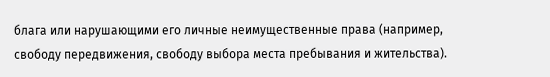блага или нарушающими его личные неимущественные права (например, свободу передвижения, свободу выбора места пребывания и жительства).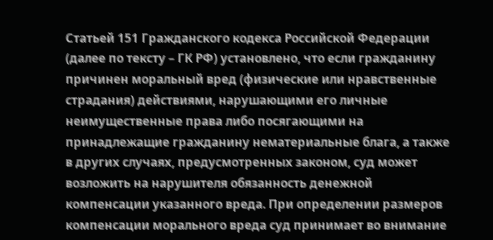Статьей 151 Гражданского кодекса Российской Федерации (далее по тексту – ГК РФ) установлено, что если гражданину причинен моральный вред (физические или нравственные страдания) действиями, нарушающими его личные неимущественные права либо посягающими на принадлежащие гражданину нематериальные блага, а также в других случаях, предусмотренных законом, суд может возложить на нарушителя обязанность денежной компенсации указанного вреда. При определении размеров компенсации морального вреда суд принимает во внимание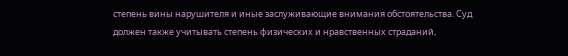степень вины нарушителя и иные заслуживающие внимания обстоятельства. Суд должен также учитывать степень физических и нравственных страданий,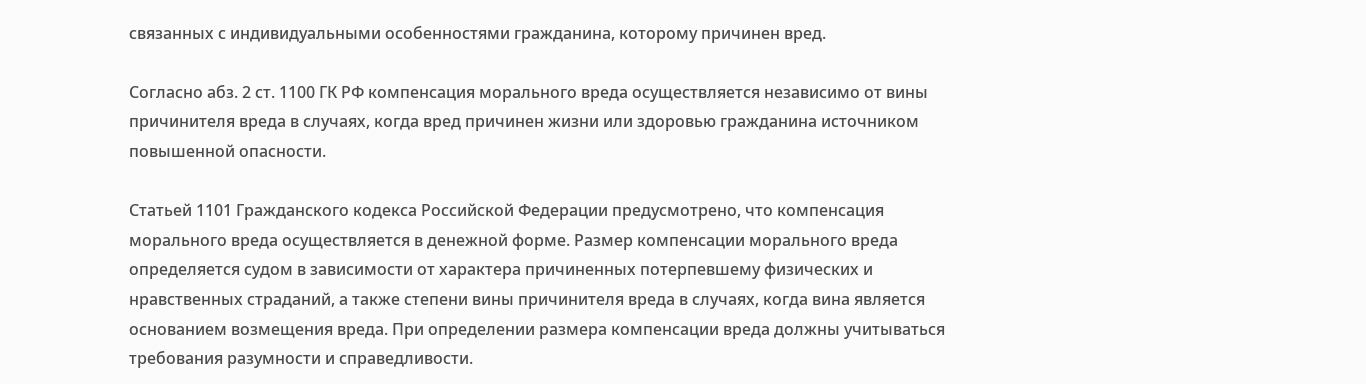связанных с индивидуальными особенностями гражданина, которому причинен вред.

Согласно абз. 2 ст. 1100 ГК РФ компенсация морального вреда осуществляется независимо от вины причинителя вреда в случаях, когда вред причинен жизни или здоровью гражданина источником повышенной опасности.

Статьей 1101 Гражданского кодекса Российской Федерации предусмотрено, что компенсация морального вреда осуществляется в денежной форме. Размер компенсации морального вреда определяется судом в зависимости от характера причиненных потерпевшему физических и нравственных страданий, а также степени вины причинителя вреда в случаях, когда вина является основанием возмещения вреда. При определении размера компенсации вреда должны учитываться требования разумности и справедливости.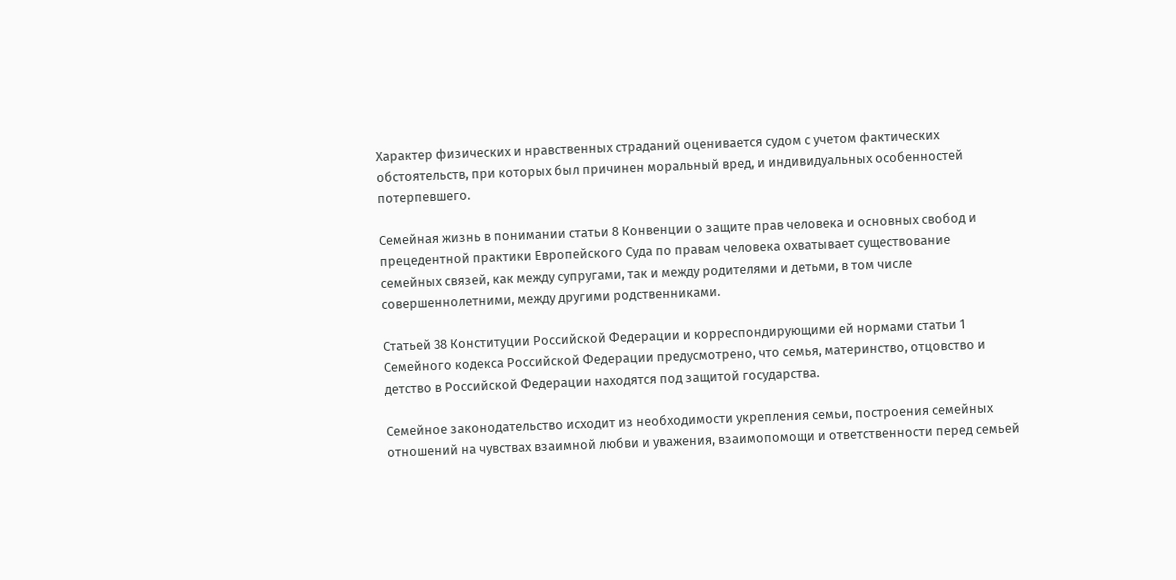Характер физических и нравственных страданий оценивается судом с учетом фактических обстоятельств, при которых был причинен моральный вред, и индивидуальных особенностей потерпевшего.

Семейная жизнь в понимании статьи 8 Конвенции о защите прав человека и основных свобод и прецедентной практики Европейского Суда по правам человека охватывает существование семейных связей, как между супругами, так и между родителями и детьми, в том числе совершеннолетними, между другими родственниками.

Статьей 38 Конституции Российской Федерации и корреспондирующими ей нормами статьи 1 Семейного кодекса Российской Федерации предусмотрено, что семья, материнство, отцовство и детство в Российской Федерации находятся под защитой государства.

Семейное законодательство исходит из необходимости укрепления семьи, построения семейных отношений на чувствах взаимной любви и уважения, взаимопомощи и ответственности перед семьей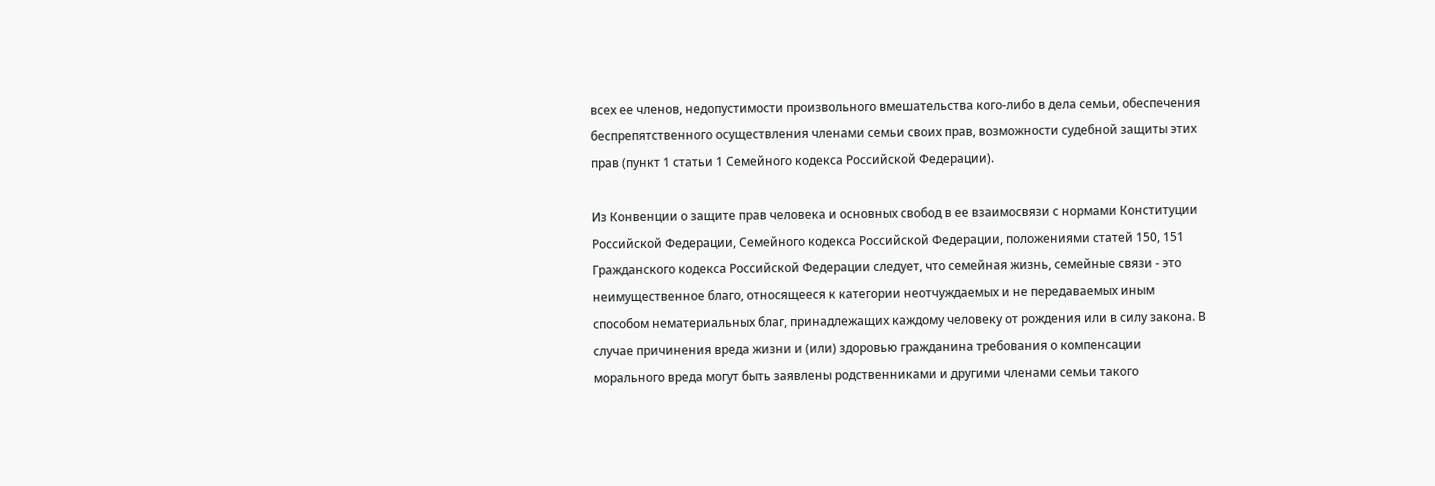всех ее членов, недопустимости произвольного вмешательства кого-либо в дела семьи, обеспечения беспрепятственного осуществления членами семьи своих прав, возможности судебной защиты этих прав (пункт 1 статьи 1 Семейного кодекса Российской Федерации).

Из Конвенции о защите прав человека и основных свобод в ее взаимосвязи с нормами Конституции Российской Федерации, Семейного кодекса Российской Федерации, положениями статей 150, 151 Гражданского кодекса Российской Федерации следует, что семейная жизнь, семейные связи - это неимущественное благо, относящееся к категории неотчуждаемых и не передаваемых иным способом нематериальных благ, принадлежащих каждому человеку от рождения или в силу закона. В случае причинения вреда жизни и (или) здоровью гражданина требования о компенсации морального вреда могут быть заявлены родственниками и другими членами семьи такого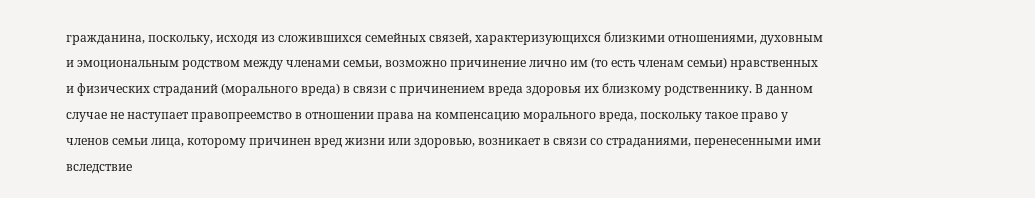гражданина, поскольку, исходя из сложившихся семейных связей, характеризующихся близкими отношениями, духовным и эмоциональным родством между членами семьи, возможно причинение лично им (то есть членам семьи) нравственных и физических страданий (морального вреда) в связи с причинением вреда здоровья их близкому родственнику. В данном случае не наступает правопреемство в отношении права на компенсацию морального вреда, поскольку такое право у членов семьи лица, которому причинен вред жизни или здоровью, возникает в связи со страданиями, перенесенными ими вследствие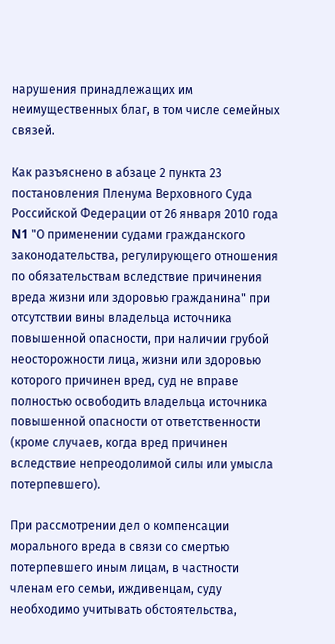нарушения принадлежащих им неимущественных благ, в том числе семейных связей.

Как разъяснено в абзаце 2 пункта 23 постановления Пленума Верховного Суда Российской Федерации от 26 января 2010 года N1 "О применении судами гражданского законодательства, регулирующего отношения по обязательствам вследствие причинения вреда жизни или здоровью гражданина" при отсутствии вины владельца источника повышенной опасности, при наличии грубой неосторожности лица, жизни или здоровью которого причинен вред, суд не вправе полностью освободить владельца источника повышенной опасности от ответственности (кроме случаев, когда вред причинен вследствие непреодолимой силы или умысла потерпевшего).

При рассмотрении дел о компенсации морального вреда в связи со смертью потерпевшего иным лицам, в частности членам его семьи, иждивенцам, суду необходимо учитывать обстоятельства,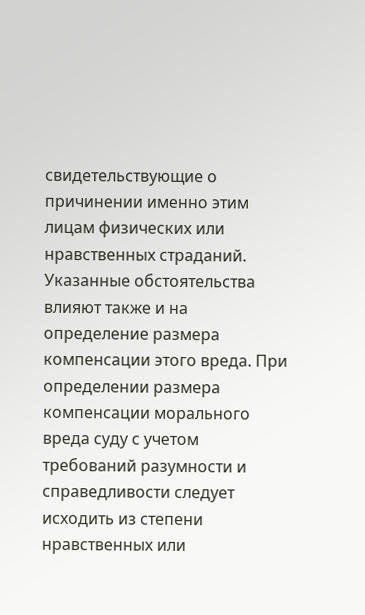свидетельствующие о причинении именно этим лицам физических или нравственных страданий. Указанные обстоятельства влияют также и на определение размера компенсации этого вреда. При определении размера компенсации морального вреда суду с учетом требований разумности и справедливости следует исходить из степени нравственных или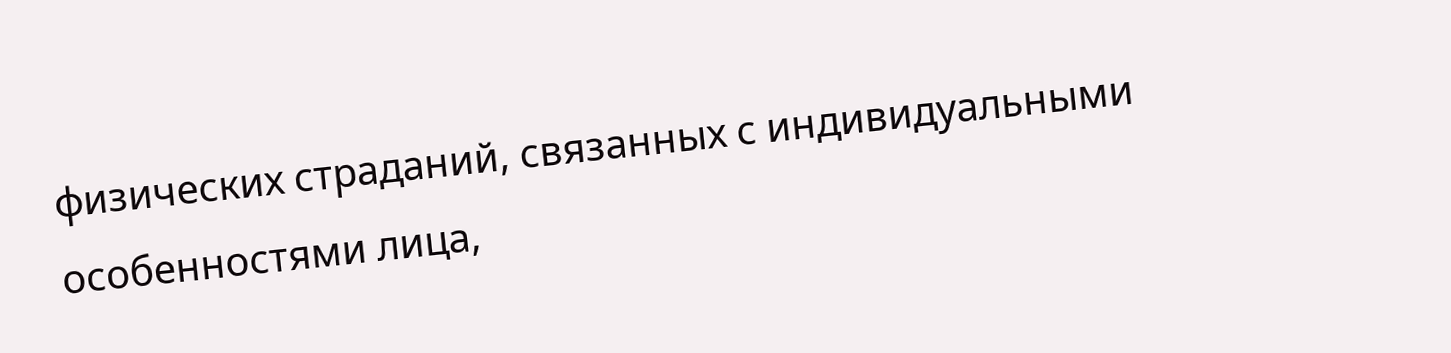физических страданий, связанных с индивидуальными особенностями лица,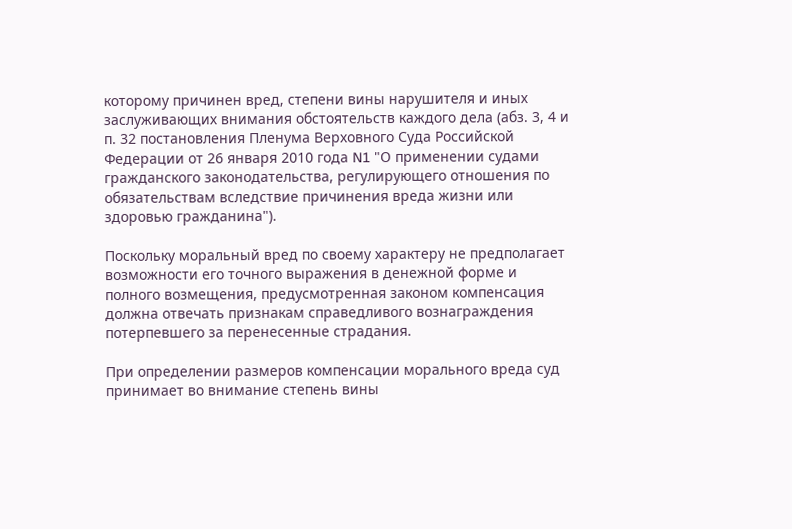которому причинен вред, степени вины нарушителя и иных заслуживающих внимания обстоятельств каждого дела (абз. 3, 4 и п. 32 постановления Пленума Верховного Суда Российской Федерации от 26 января 2010 года N1 "О применении судами гражданского законодательства, регулирующего отношения по обязательствам вследствие причинения вреда жизни или здоровью гражданина").

Поскольку моральный вред по своему характеру не предполагает возможности его точного выражения в денежной форме и полного возмещения, предусмотренная законом компенсация должна отвечать признакам справедливого вознаграждения потерпевшего за перенесенные страдания.

При определении размеров компенсации морального вреда суд принимает во внимание степень вины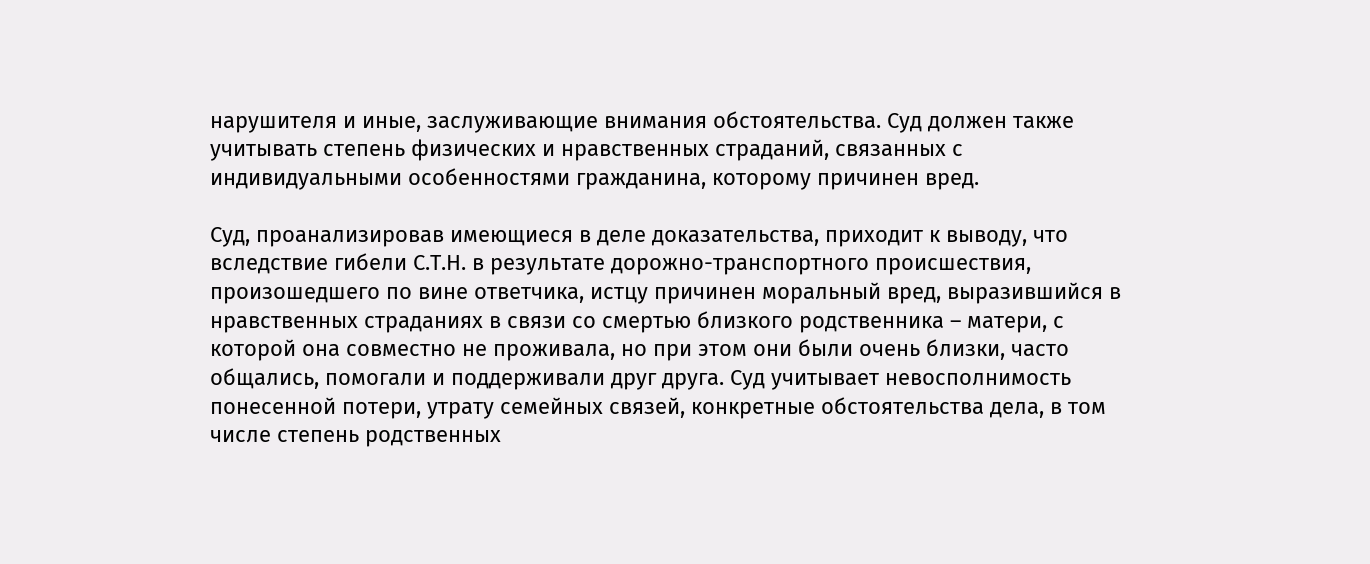нарушителя и иные, заслуживающие внимания обстоятельства. Суд должен также учитывать степень физических и нравственных страданий, связанных с индивидуальными особенностями гражданина, которому причинен вред.

Суд, проанализировав имеющиеся в деле доказательства, приходит к выводу, что вследствие гибели С.Т.Н. в результате дорожно-транспортного происшествия, произошедшего по вине ответчика, истцу причинен моральный вред, выразившийся в нравственных страданиях в связи со смертью близкого родственника – матери, с которой она совместно не проживала, но при этом они были очень близки, часто общались, помогали и поддерживали друг друга. Суд учитывает невосполнимость понесенной потери, утрату семейных связей, конкретные обстоятельства дела, в том числе степень родственных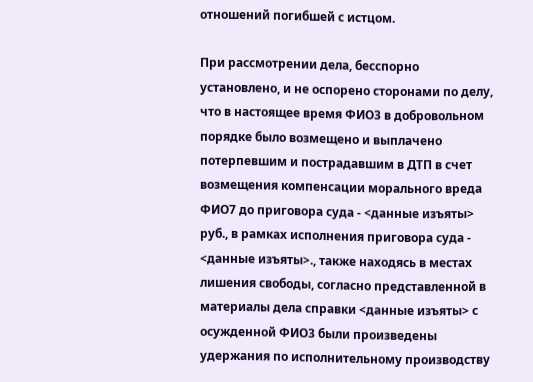отношений погибшей с истцом.

При рассмотрении дела, бесспорно установлено, и не оспорено сторонами по делу, что в настоящее время ФИО3 в добровольном порядке было возмещено и выплачено потерпевшим и пострадавшим в ДТП в счет возмещения компенсации морального вреда ФИО7 до приговора суда - <данные изъяты> руб., в рамках исполнения приговора суда - <данные изъяты>., также находясь в местах лишения свободы, согласно представленной в материалы дела справки <данные изъяты> с осужденной ФИО3 были произведены удержания по исполнительному производству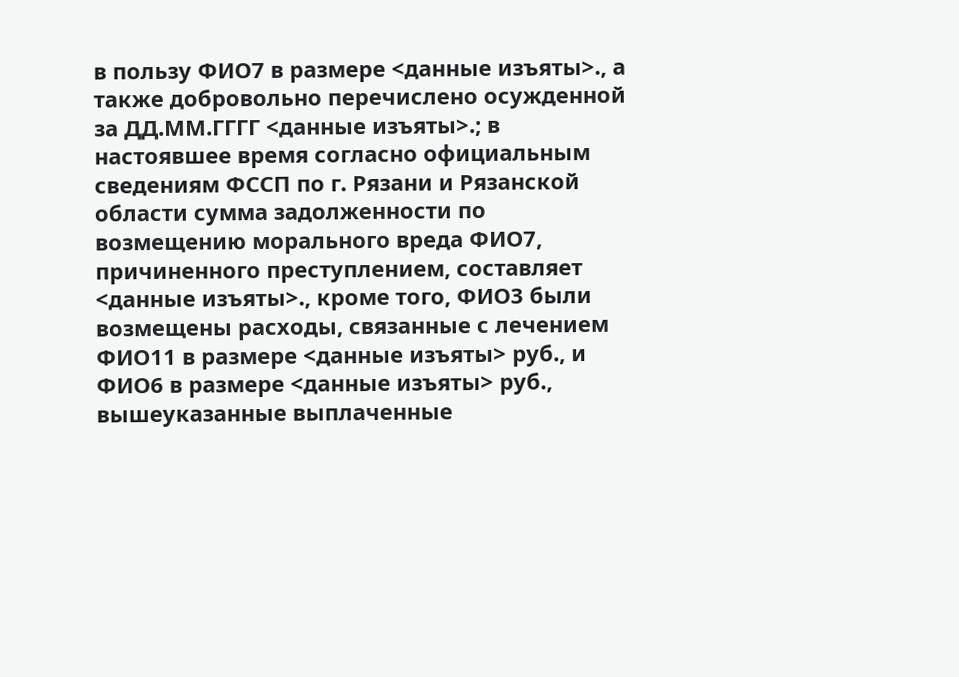в пользу ФИО7 в размере <данные изъяты>., а также добровольно перечислено осужденной за ДД.ММ.ГГГГ <данные изъяты>.; в настоявшее время согласно официальным сведениям ФССП по г. Рязани и Рязанской области сумма задолженности по возмещению морального вреда ФИО7, причиненного преступлением, составляет <данные изъяты>., кроме того, ФИО3 были возмещены расходы, связанные с лечением ФИО11 в размере <данные изъяты> руб., и ФИО6 в размере <данные изъяты> руб., вышеуказанные выплаченные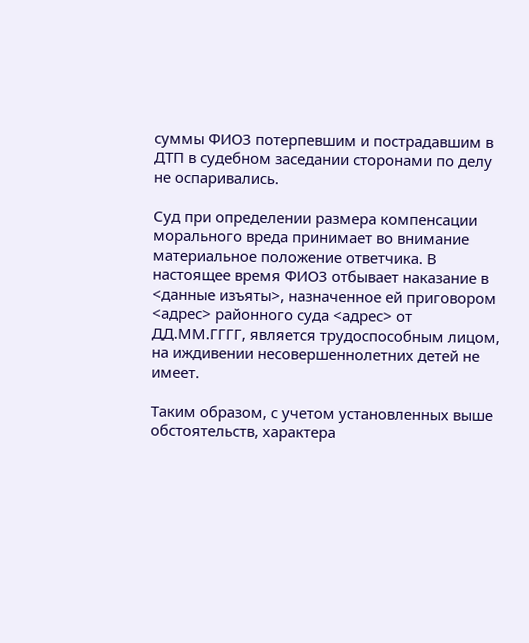суммы ФИО3 потерпевшим и пострадавшим в ДТП в судебном заседании сторонами по делу не оспаривались.

Суд при определении размера компенсации морального вреда принимает во внимание материальное положение ответчика. В настоящее время ФИО3 отбывает наказание в <данные изъяты>, назначенное ей приговором <адрес> районного суда <адрес> от ДД.ММ.ГГГГ, является трудоспособным лицом, на иждивении несовершеннолетних детей не имеет.

Таким образом, с учетом установленных выше обстоятельств, характера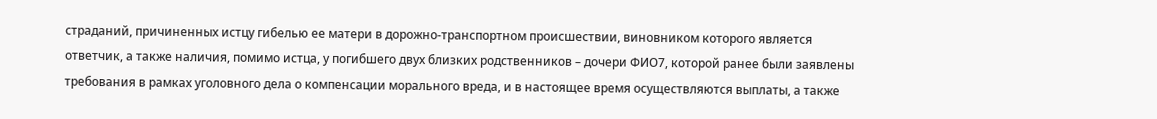страданий, причиненных истцу гибелью ее матери в дорожно-транспортном происшествии, виновником которого является ответчик, а также наличия, помимо истца, у погибшего двух близких родственников – дочери ФИО7, которой ранее были заявлены требования в рамках уголовного дела о компенсации морального вреда, и в настоящее время осуществляются выплаты, а также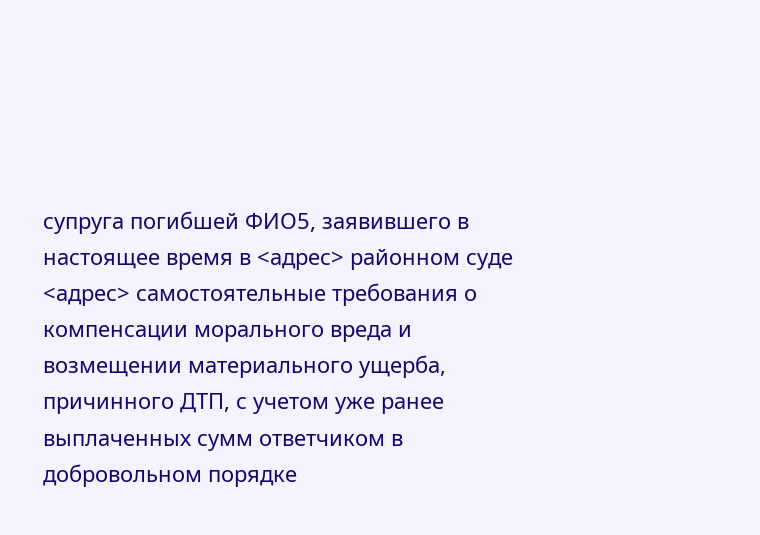супруга погибшей ФИО5, заявившего в настоящее время в <адрес> районном суде <адрес> самостоятельные требования о компенсации морального вреда и возмещении материального ущерба, причинного ДТП, с учетом уже ранее выплаченных сумм ответчиком в добровольном порядке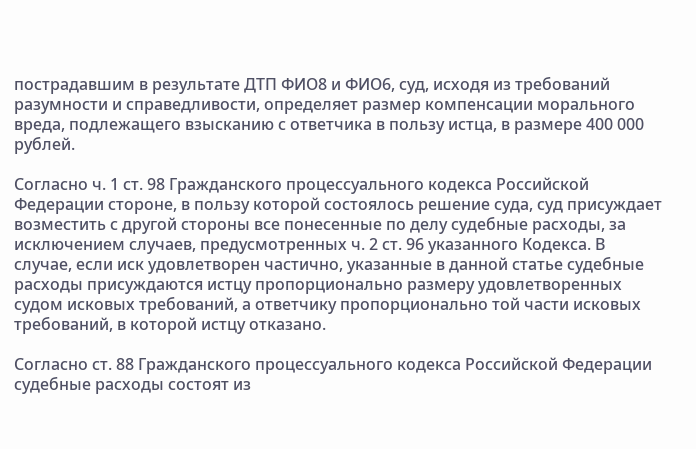пострадавшим в результате ДТП ФИО8 и ФИО6, суд, исходя из требований разумности и справедливости, определяет размер компенсации морального вреда, подлежащего взысканию с ответчика в пользу истца, в размере 400 000 рублей.

Согласно ч. 1 ст. 98 Гражданского процессуального кодекса Российской Федерации стороне, в пользу которой состоялось решение суда, суд присуждает возместить с другой стороны все понесенные по делу судебные расходы, за исключением случаев, предусмотренных ч. 2 ст. 96 указанного Кодекса. В случае, если иск удовлетворен частично, указанные в данной статье судебные расходы присуждаются истцу пропорционально размеру удовлетворенных судом исковых требований, а ответчику пропорционально той части исковых требований, в которой истцу отказано.

Согласно ст. 88 Гражданского процессуального кодекса Российской Федерации судебные расходы состоят из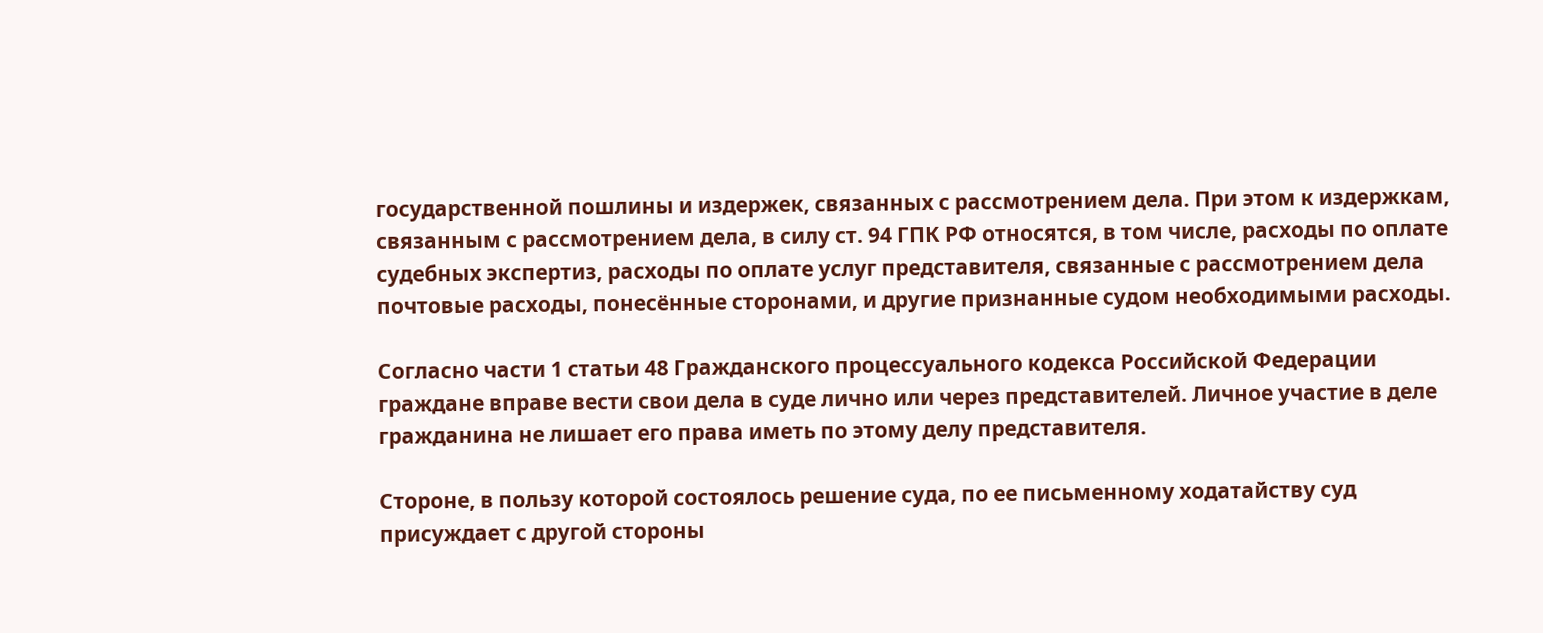государственной пошлины и издержек, связанных с рассмотрением дела. При этом к издержкам, связанным с рассмотрением дела, в силу ст. 94 ГПК РФ относятся, в том числе, расходы по оплате судебных экспертиз, расходы по оплате услуг представителя, связанные с рассмотрением дела почтовые расходы, понесённые сторонами, и другие признанные судом необходимыми расходы.

Согласно части 1 статьи 48 Гражданского процессуального кодекса Российской Федерации граждане вправе вести свои дела в суде лично или через представителей. Личное участие в деле гражданина не лишает его права иметь по этому делу представителя.

Стороне, в пользу которой состоялось решение суда, по ее письменному ходатайству суд присуждает с другой стороны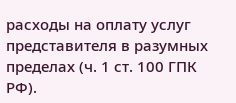расходы на оплату услуг представителя в разумных пределах (ч. 1 ст. 100 ГПК РФ).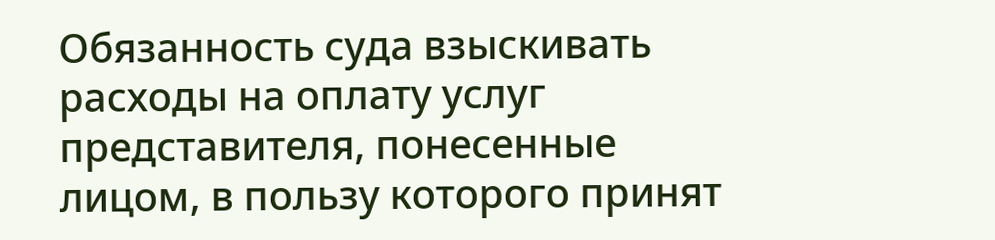Обязанность суда взыскивать расходы на оплату услуг представителя, понесенные лицом, в пользу которого принят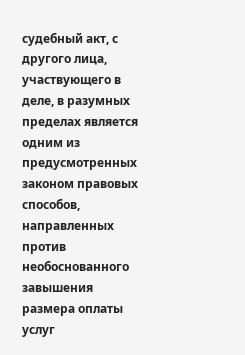судебный акт, с другого лица, участвующего в деле, в разумных пределах является одним из предусмотренных законом правовых способов, направленных против необоснованного завышения размера оплаты услуг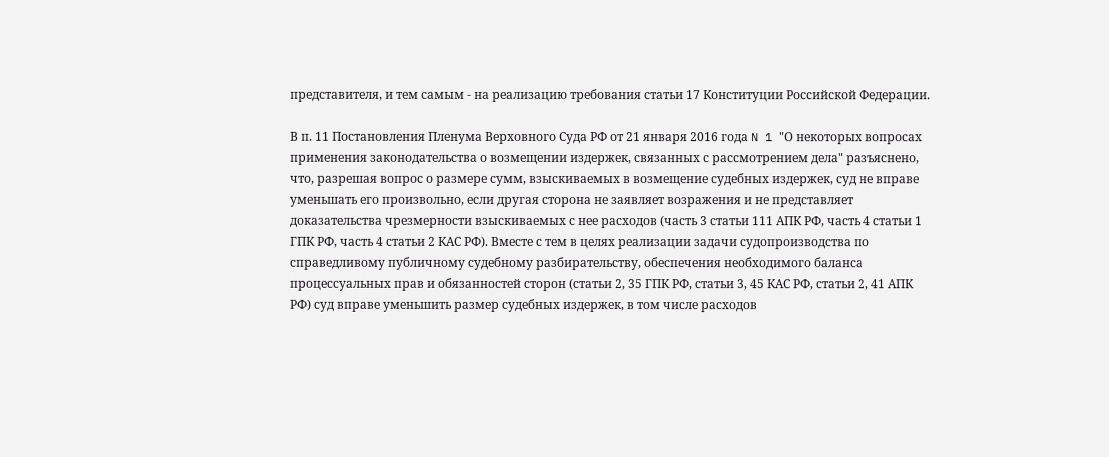представителя, и тем самым - на реализацию требования статьи 17 Конституции Российской Федерации.

В п. 11 Постановления Пленума Верховного Суда РФ от 21 января 2016 года N 1 "О некоторых вопросах применения законодательства о возмещении издержек, связанных с рассмотрением дела" разъяснено, что, разрешая вопрос о размере сумм, взыскиваемых в возмещение судебных издержек, суд не вправе уменьшать его произвольно, если другая сторона не заявляет возражения и не представляет доказательства чрезмерности взыскиваемых с нее расходов (часть 3 статьи 111 АПК РФ, часть 4 статьи 1 ГПК РФ, часть 4 статьи 2 КАС РФ). Вместе с тем в целях реализации задачи судопроизводства по справедливому публичному судебному разбирательству, обеспечения необходимого баланса процессуальных прав и обязанностей сторон (статьи 2, 35 ГПК РФ, статьи 3, 45 КАС РФ, статьи 2, 41 АПК РФ) суд вправе уменьшить размер судебных издержек, в том числе расходов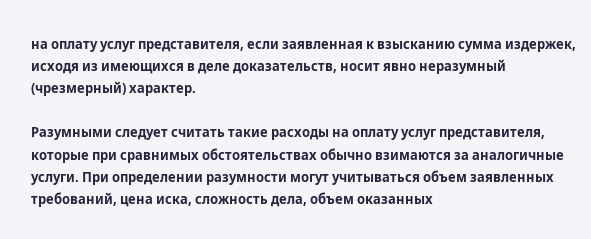на оплату услуг представителя, если заявленная к взысканию сумма издержек, исходя из имеющихся в деле доказательств, носит явно неразумный (чрезмерный) характер.

Разумными следует считать такие расходы на оплату услуг представителя, которые при сравнимых обстоятельствах обычно взимаются за аналогичные услуги. При определении разумности могут учитываться объем заявленных требований, цена иска, сложность дела, объем оказанных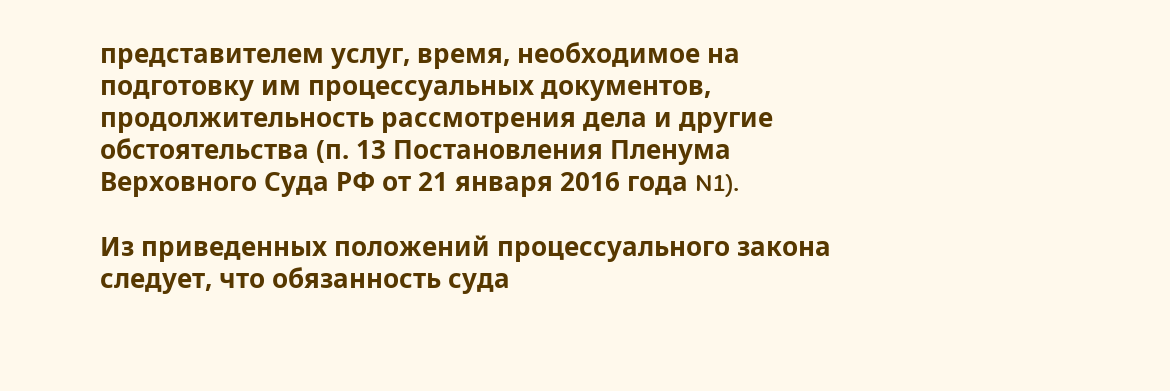представителем услуг, время, необходимое на подготовку им процессуальных документов, продолжительность рассмотрения дела и другие обстоятельства (п. 13 Постановления Пленума Верховного Суда РФ от 21 января 2016 года N1).

Из приведенных положений процессуального закона следует, что обязанность суда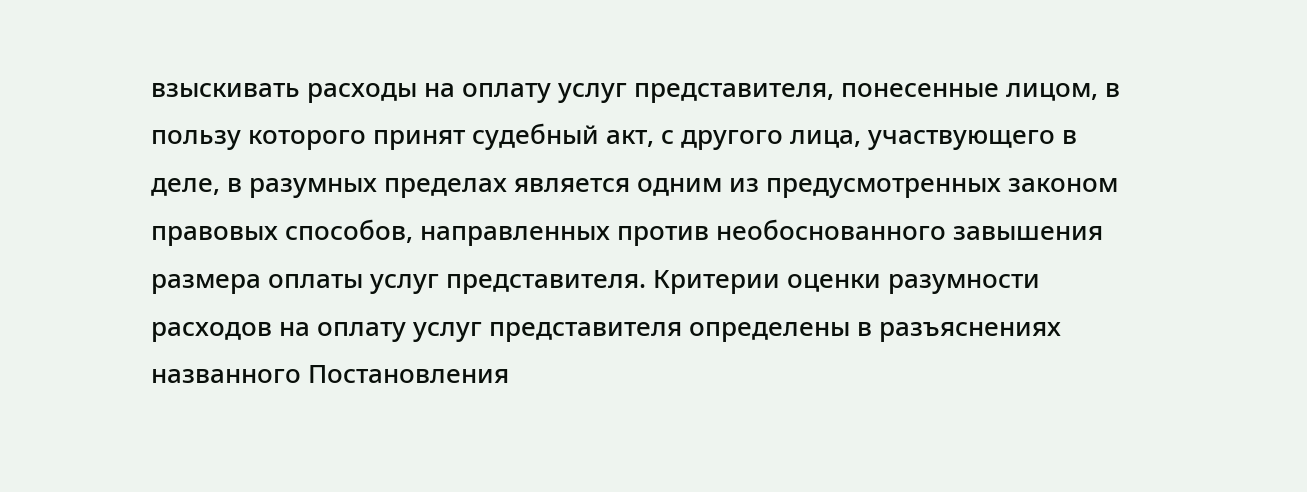взыскивать расходы на оплату услуг представителя, понесенные лицом, в пользу которого принят судебный акт, с другого лица, участвующего в деле, в разумных пределах является одним из предусмотренных законом правовых способов, направленных против необоснованного завышения размера оплаты услуг представителя. Критерии оценки разумности расходов на оплату услуг представителя определены в разъяснениях названного Постановления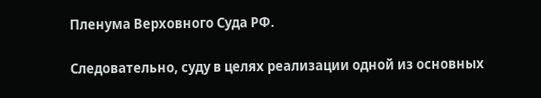Пленума Верховного Суда РФ.

Следовательно, суду в целях реализации одной из основных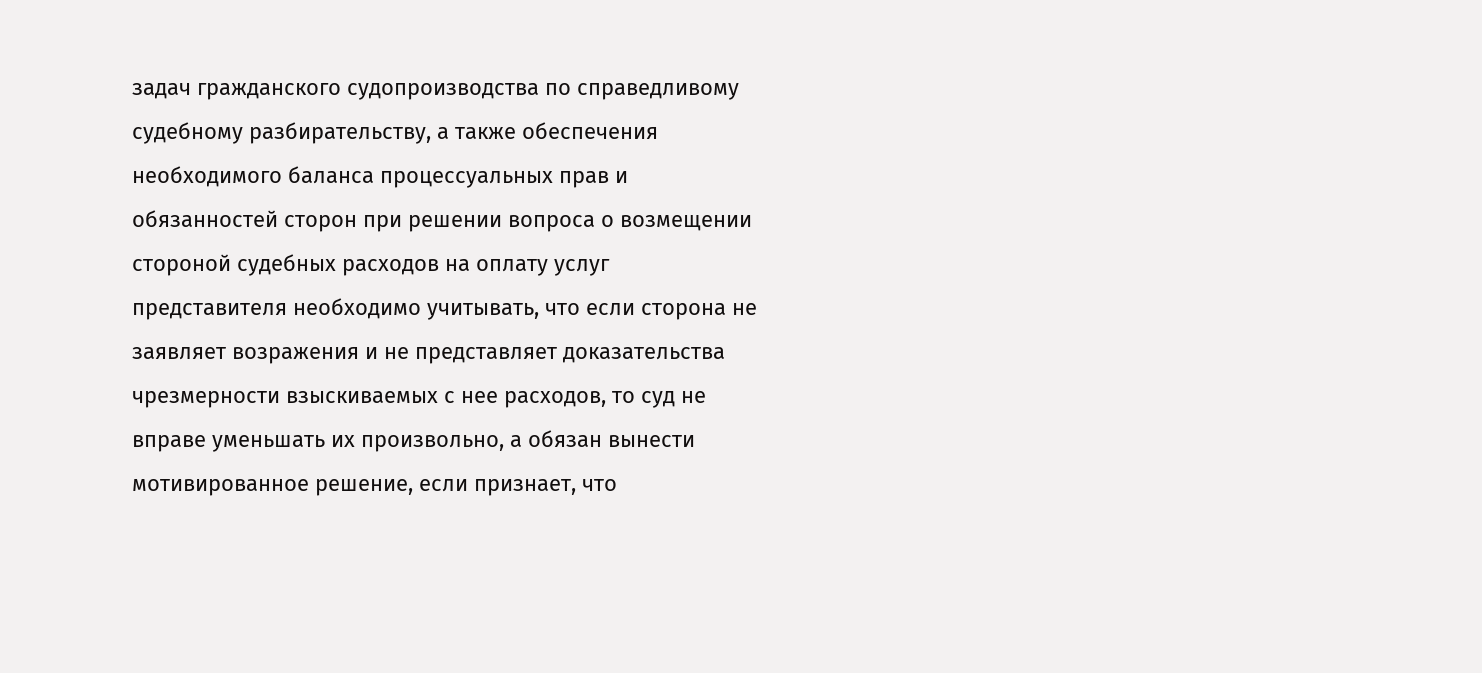задач гражданского судопроизводства по справедливому судебному разбирательству, а также обеспечения необходимого баланса процессуальных прав и обязанностей сторон при решении вопроса о возмещении стороной судебных расходов на оплату услуг представителя необходимо учитывать, что если сторона не заявляет возражения и не представляет доказательства чрезмерности взыскиваемых с нее расходов, то суд не вправе уменьшать их произвольно, а обязан вынести мотивированное решение, если признает, что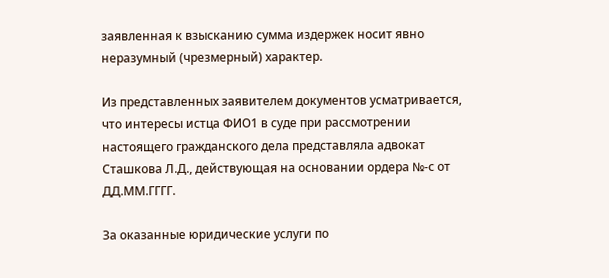заявленная к взысканию сумма издержек носит явно неразумный (чрезмерный) характер.

Из представленных заявителем документов усматривается, что интересы истца ФИО1 в суде при рассмотрении настоящего гражданского дела представляла адвокат Сташкова Л.Д., действующая на основании ордера №-с от ДД.ММ.ГГГГ.

За оказанные юридические услуги по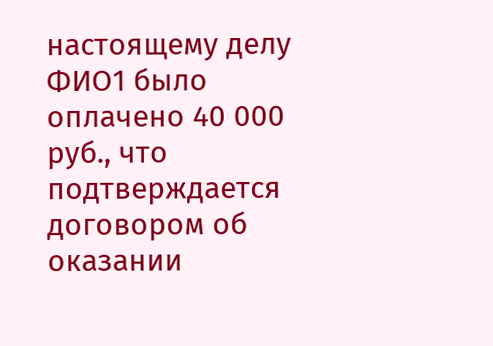настоящему делу ФИО1 было оплачено 40 000 руб., что подтверждается договором об оказании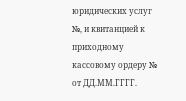юридических услуг №, и квитанцией к приходному кассовому ордеру № от ДД.ММ.ГГГГ.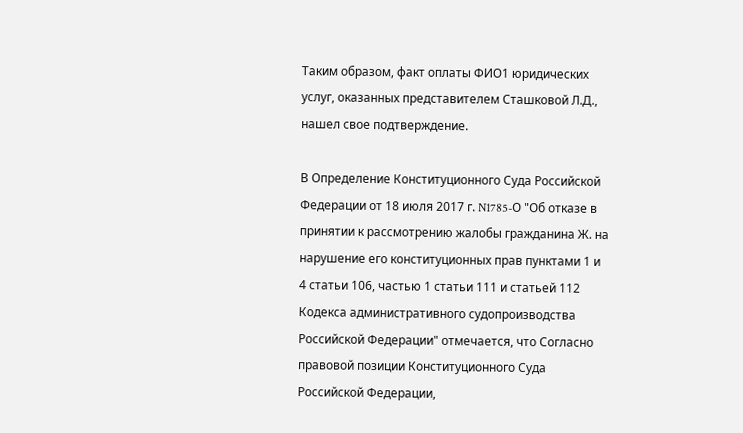Таким образом, факт оплаты ФИО1 юридических услуг, оказанных представителем Сташковой Л.Д., нашел свое подтверждение.

В Определение Конституционного Суда Российской Федерации от 18 июля 2017 г. N1785-О "Об отказе в принятии к рассмотрению жалобы гражданина Ж. на нарушение его конституционных прав пунктами 1 и 4 статьи 106, частью 1 статьи 111 и статьей 112 Кодекса административного судопроизводства Российской Федерации" отмечается, что Согласно правовой позиции Конституционного Суда Российской Федерации,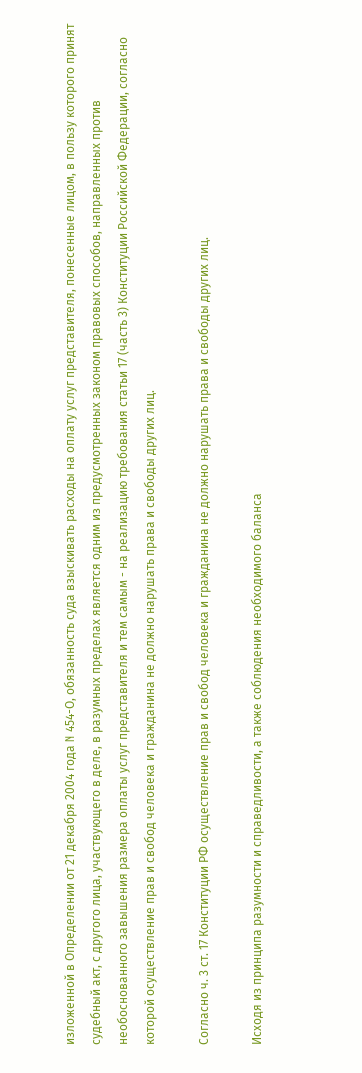изложенной в Определении от 21 декабря 2004 года N 454-О, обязанность суда взыскивать расходы на оплату услуг представителя, понесенные лицом, в пользу которого принят судебный акт, с другого лица, участвующего в деле, в разумных пределах является одним из предусмотренных законом правовых способов, направленных против необоснованного завышения размера оплаты услуг представителя и тем самым - на реализацию требования статьи 17 (часть 3) Конституции Российской Федерации, согласно которой осуществление прав и свобод человека и гражданина не должно нарушать права и свободы других лиц.

Согласно ч. 3 ст. 17 Конституции РФ осуществление прав и свобод человека и гражданина не должно нарушать права и свободы других лиц.

Исходя из принципа разумности и справедливости, а также соблюдения необходимого баланса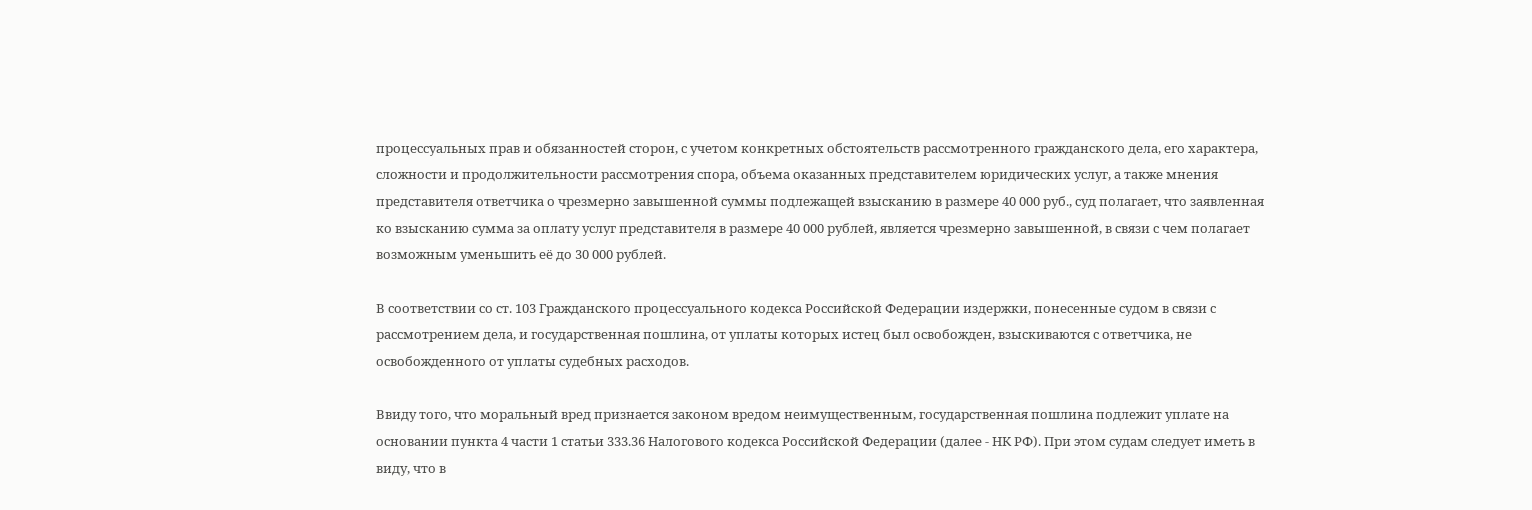процессуальных прав и обязанностей сторон, с учетом конкретных обстоятельств рассмотренного гражданского дела, его характера, сложности и продолжительности рассмотрения спора, объема оказанных представителем юридических услуг, а также мнения представителя ответчика о чрезмерно завышенной суммы подлежащей взысканию в размере 40 000 руб., суд полагает, что заявленная ко взысканию сумма за оплату услуг представителя в размере 40 000 рублей, является чрезмерно завышенной, в связи с чем полагает возможным уменьшить её до 30 000 рублей.

В соответствии со ст. 103 Гражданского процессуального кодекса Российской Федерации издержки, понесенные судом в связи с рассмотрением дела, и государственная пошлина, от уплаты которых истец был освобожден, взыскиваются с ответчика, не освобожденного от уплаты судебных расходов.

Ввиду того, что моральный вред признается законом вредом неимущественным, государственная пошлина подлежит уплате на основании пункта 4 части 1 статьи 333.36 Налогового кодекса Российской Федерации (далее - НК РФ). При этом судам следует иметь в виду, что в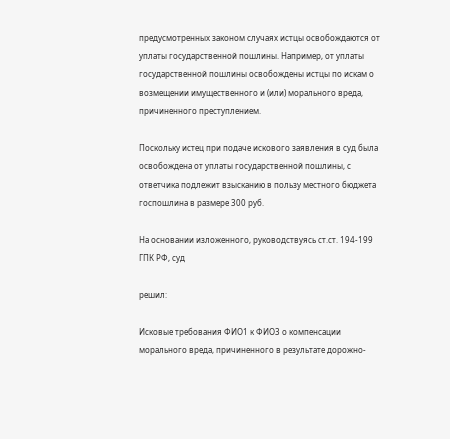предусмотренных законом случаях истцы освобождаются от уплаты государственной пошлины. Например, от уплаты государственной пошлины освобождены истцы по искам о возмещении имущественного и (или) морального вреда, причиненного преступлением.

Поскольку истец при подаче искового заявления в суд была освобождена от уплаты государственной пошлины, с ответчика подлежит взысканию в пользу местного бюджета госпошлина в размере 300 руб.

На основании изложенного, руководствуясь ст.ст. 194-199 ГПК РФ, суд

решил:

Исковые требования ФИО1 к ФИО3 о компенсации морального вреда, причиненного в результате дорожно-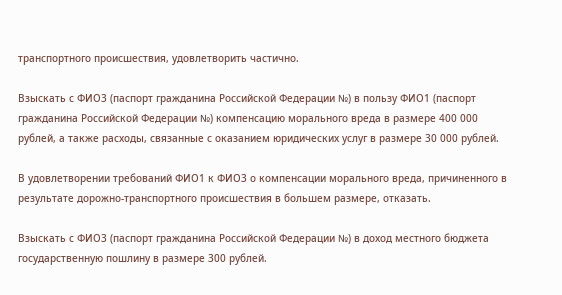транспортного происшествия, удовлетворить частично.

Взыскать с ФИО3 (паспорт гражданина Российской Федерации №) в пользу ФИО1 (паспорт гражданина Российской Федерации №) компенсацию морального вреда в размере 400 000 рублей, а также расходы, связанные с оказанием юридических услуг в размере 30 000 рублей.

В удовлетворении требований ФИО1 к ФИО3 о компенсации морального вреда, причиненного в результате дорожно-транспортного происшествия в большем размере, отказать.

Взыскать с ФИО3 (паспорт гражданина Российской Федерации №) в доход местного бюджета государственную пошлину в размере 300 рублей.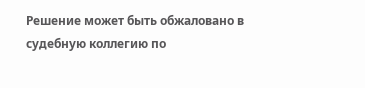Решение может быть обжаловано в судебную коллегию по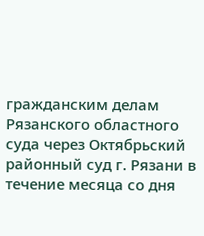гражданским делам Рязанского областного суда через Октябрьский районный суд г. Рязани в течение месяца со дня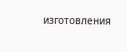изготовления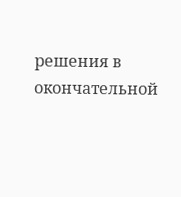решения в окончательной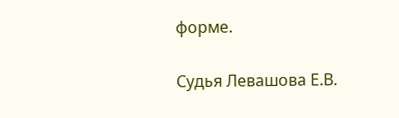форме.

Судья Левашова Е.В.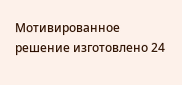Мотивированное решение изготовлено 24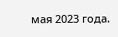мая 2023 года.